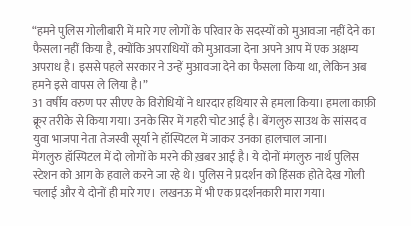“हमने पुलिस गोलीबारी में मारे गए लोगों के परिवार के सदस्यों को मुआवजा नहीं देने का फैसला नहीं किया है, क्योंकि अपराधियों को मुआवजा देना अपने आप में एक अक्षम्य अपराध है। इससे पहले सरकार ने उन्हें मुआवजा देने का फैसला किया था, लेकिन अब हमने इसे वापस ले लिया है।”
31 वर्षीय वरुण पर सीएए के विरोधियों ने धारदार हथियार से हमला किया। हमला काफ़ी क्रूर तरीके से किया गया। उनके सिर में गहरी चोट आई है। बेंगलुरु साउथ के सांसद व युवा भाजपा नेता तेजस्वी सूर्या ने हॉस्पिटल में जाकर उनका हालचाल जाना।
मेंगलुरु हॉस्पिटल में दो लोगों के मरने की ख़बर आई है। ये दोनों मंगलुरु नार्थ पुलिस स्टेशन को आग के हवाले करने जा रहे थे। पुलिस ने प्रदर्शन को हिंसक होते देख गोली चलाई और ये दोनों ही मारे गए। लखनऊ में भी एक प्रदर्शनकारी मारा गया।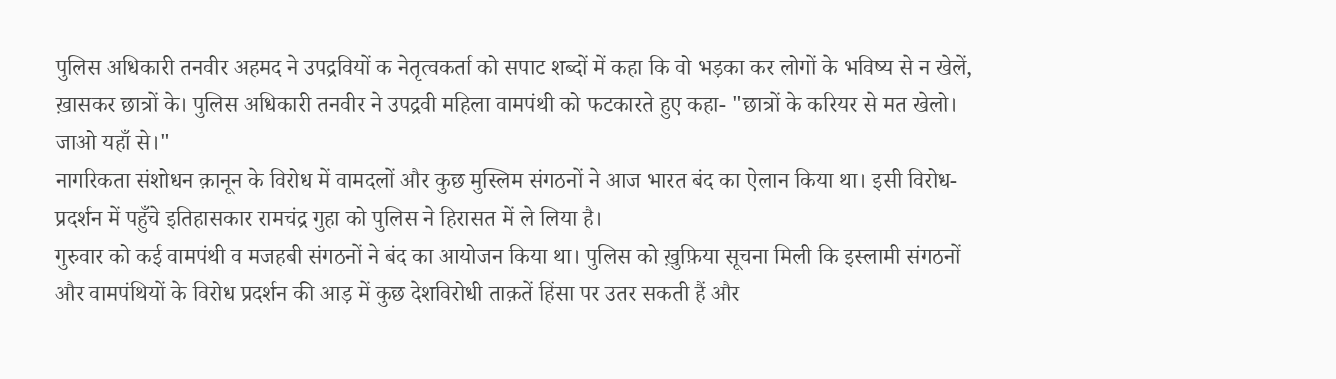पुलिस अधिकारी तनवीर अहमद ने उपद्रवियों क नेतृत्वकर्ता को सपाट शब्दों में कहा कि वो भड़का कर लोगों के भविष्य से न खेलें, ख़ासकर छात्रों के। पुलिस अधिकारी तनवीर ने उपद्रवी महिला वामपंथी को फटकारते हुए कहा- "छात्रों के करियर से मत खेलो। जाओ यहाँ से।"
नागरिकता संशोधन क़ानून के विरोध में वामदलों और कुछ मुस्लिम संगठनों ने आज भारत बंद का ऐलान किया था। इसी विरोध-प्रदर्शन में पहुँचे इतिहासकार रामचंद्र गुहा को पुलिस ने हिरासत में ले लिया है।
गुरुवार को कई वामपंथी व मजहबी संगठनों ने बंद का आयोजन किया था। पुलिस को ख़ुफ़िया सूचना मिली कि इस्लामी संगठनों और वामपंथियों के विरोध प्रदर्शन की आड़ में कुछ देशविरोधी ताक़तें हिंसा पर उतर सकती हैं और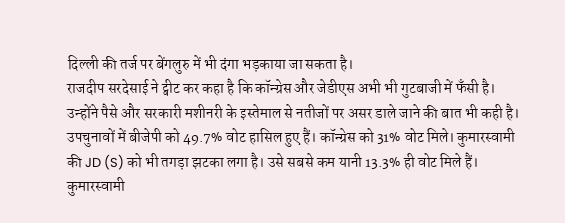दिल्ली की तर्ज पर बेंगलुरु में भी दंगा भड़काया जा सकता है।
राजदीप सरदेसाई ने ट्वीट कर कहा है कि कॉन्ग्रेस और जेडीएस अभी भी गुटबाजी में फॅंसी है। उन्होंने पैसे और सरकारी मशीनरी के इस्तेमाल से नतीजों पर असर डाले जाने की बात भी कही है।
उपचुनावों में बीजेपी को 49.7% वोट हासिल हुए हैं। कॉन्ग्रेस को 31% वोट मिले। कुमारस्वामी की JD (S) को भी तगड़ा झटका लगा है। उसे सबसे कम यानी 13.3% ही वोट मिले हैं।
कुमारस्वामी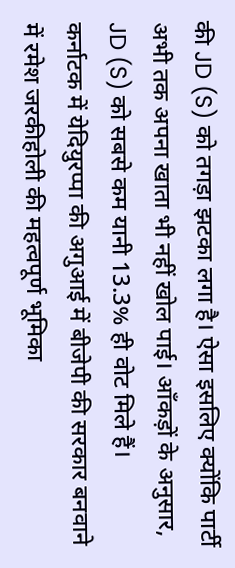की JD (S) को तगड़ा झटका लगा है। ऐसा इसलिए क्योंकि पार्टी अभी तक अपना खाता भी नहीं खोल पाई। आँकड़ों के अनुसार, JD (S) को सबसे कम यानी 13.3% ही वोट मिले हैं।
कर्नाटक में येदियुरप्पा की अगुआई में बीजेपी की सरकार बनवाने में रमेश जरकीहोली की महत्वपूर्ण भूमिका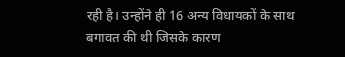रही है। उन्होंने ही 16 अन्य विधायकों के साथ बगावत की थी जिसके कारण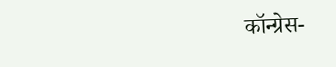कॉन्ग्रेस-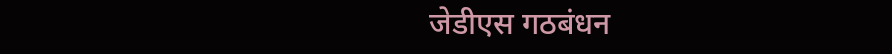जेडीएस गठबंधन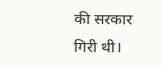की सरकार गिरी थी।